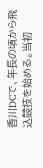香川DCで、年長の頃から飛込競技を始める。当初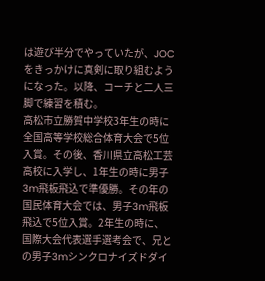は遊び半分でやっていたが、JOCをきっかけに真剣に取り組むようになった。以降、コーチと二人三脚で練習を積む。
高松市立勝賀中学校3年生の時に全国高等学校総合体育大会で5位入賞。その後、香川県立高松工芸高校に入学し、1年生の時に男子3m飛板飛込で準優勝。その年の国民体育大会では、男子3m飛板飛込で5位入賞。2年生の時に、国際大会代表選手選考会で、兄との男子3mシンクロナイズドダイ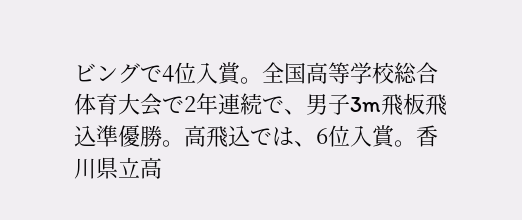ビングで4位入賞。全国高等学校総合体育大会で2年連続で、男子3m飛板飛込準優勝。高飛込では、6位入賞。香川県立高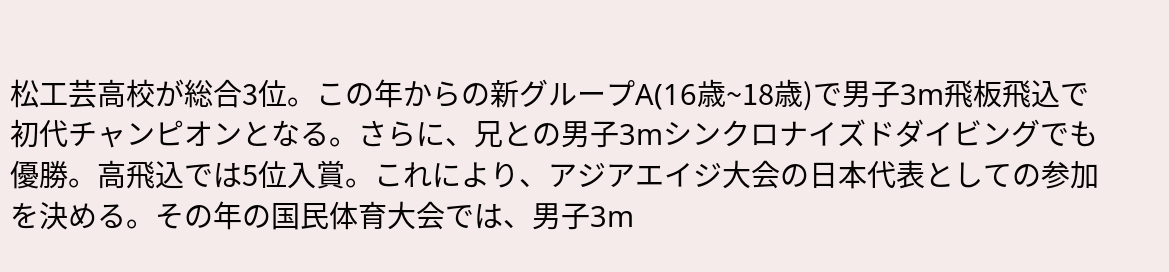松工芸高校が総合3位。この年からの新グループA(16歳~18歳)で男子3m飛板飛込で初代チャンピオンとなる。さらに、兄との男子3mシンクロナイズドダイビングでも優勝。高飛込では5位入賞。これにより、アジアエイジ大会の日本代表としての参加を決める。その年の国民体育大会では、男子3m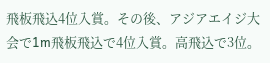飛板飛込4位入賞。その後、アジアエイジ大会で1m飛板飛込で4位入賞。高飛込で3位。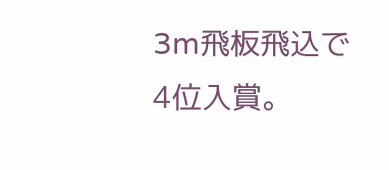3m飛板飛込で4位入賞。